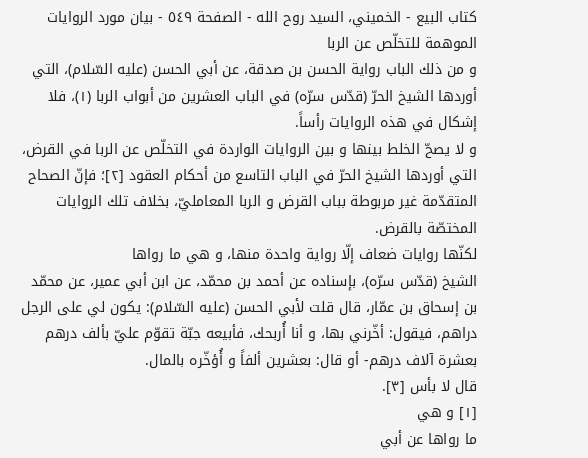كتاب البيع - الخميني، السيد روح الله - الصفحة ٥٤٩ - بيان مورد الروايات الموهمة للتخلّص عن الربا
و من ذلك الباب رواية الحسن بن صدقة، عن أبي الحسن (عليه السّلام)، التي أوردها الشيخ الحرّ (قدّس سرّه) في الباب العشرين من أبواب الربا (١)، فلا إشكال في هذه الروايات رأساً.
و لا يصحّ الخلط بينها و بين الروايات الواردة في التخلّص عن الربا في القرض، التي أوردها الشيخ الحرّ في الباب التاسع من أحكام العقود [٢]؛ فإنّ الصحاح المتقدّمة غير مربوطة بباب القرض و الربا المعامليّ، بخلاف تلك الروايات المختصّة بالقرض.
لكنّها روايات ضعاف إلّا رواية واحدة منها، و هي ما رواها
الشيخ (قدّس سرّه)، بإسناده عن أحمد بن محمّد، عن ابن أبي عمير، عن محمّد بن إسحاق بن عمّار، قال قلت لأبي الحسن (عليه السّلام): يكون لي على الرجل دراهم، فيقول: أخّرني بها، و أنا أُربحك، فأبيعه جبّة تقوّم عليّ بألف درهم بعشرة آلاف درهم- أو قال: بعشرين ألفاً و أُؤخّره بالمال.
قال لا بأس [٣].
[١] و هي
ما رواها عن أبي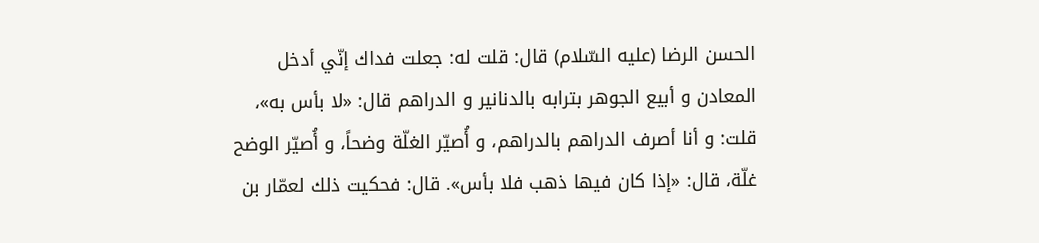الحسن الرضا (عليه السّلام) قال: قلت له: جعلت فداك إنّي أدخل المعادن و أبيع الجوهر بترابه بالدنانير و الدراهم قال: «لا بأس به»، قلت: و أنا أصرف الدراهم بالدراهم، و أُصيّر الغلّة وضحاً، و أُصيّر الوضح غلّة، قال: «إذا كان فيها ذهب فلا بأس». قال: فحكيت ذلك لعمّار بن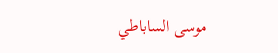موسى الساباطي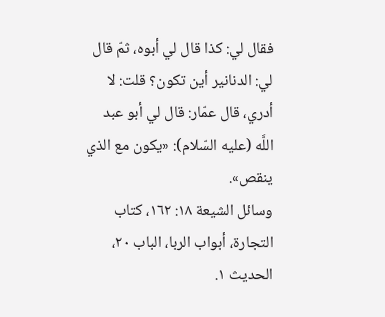فقال لي: كذا قال لي أبوه، ثمّ قال لي: الدنانير أين تكون؟ قلت: لا أدري، قال عمّار: قال لي أبو عبد اللَّه (عليه السّلام): «يكون مع الذي ينقص».
وسائل الشيعة ١٨: ١٦٢، كتاب التجارة، أبواب الربا، الباب ٢٠، الحديث ١.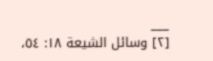___
[٢] وسائل الشيعة ١٨: ٥٤،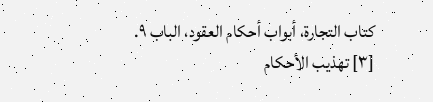كتاب التجارة، أبواب أحكام العقود، الباب ٩.
[٣] تهذيب الأحكام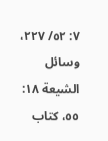٧: ٥٢/ ٢٢٧، وسائل الشيعة ١٨: ٥٥، كتاب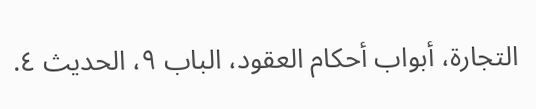التجارة، أبواب أحكام العقود، الباب ٩، الحديث ٤.